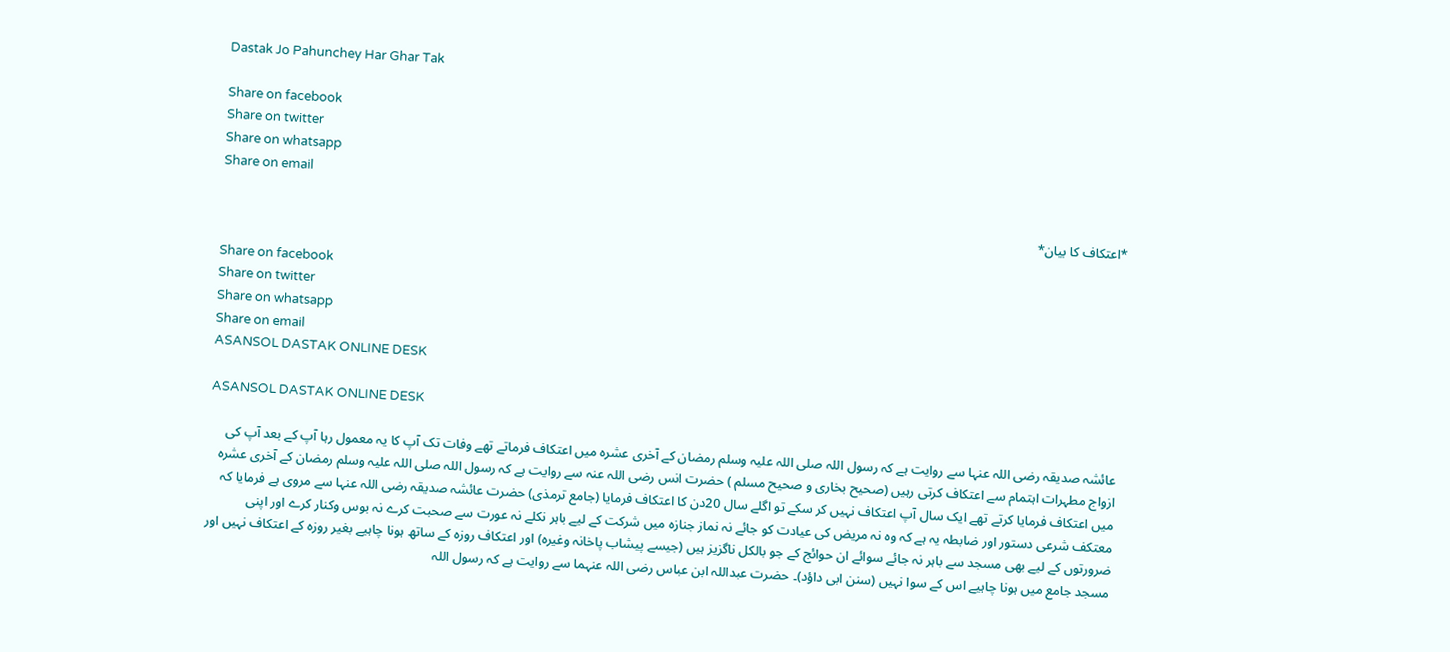Dastak Jo Pahunchey Har Ghar Tak

Share on facebook
Share on twitter
Share on whatsapp
Share on email

*اعتکاف کا بیان*

Share on facebook
Share on twitter
Share on whatsapp
Share on email
ASANSOL DASTAK ONLINE DESK

ASANSOL DASTAK ONLINE DESK

عائشہ صدیقہ رضی اللہ عنہا سے روایت ہے کہ رسول اللہ صلی اللہ علیہ وسلم رمضان کے آخری عشرہ میں اعتکاف فرماتے تھے وفات تک آپ کا یہ معمول رہا آپ کے بعد آپ کی ازواج مطہرات اہتمام سے اعتکاف کرتی رہیں (صحیح بخاری و صحیح مسلم ) حضرت انس رضی اللہ عنہ سے روایت ہے کہ رسول اللہ صلی اللہ علیہ وسلم رمضان کے آخری عشرہ میں اعتکاف فرمایا کرتے تھے ایک سال آپ اعتکاف نہیں کر سکے تو اگلے سال 20دن کا اعتکاف فرمایا (جامع ترمذی) حضرت عائشہ صدیقہ رضی اللہ عنہا سے مروی ہے فرمایا کہ معتکف شرعی دستور اور ضابطہ یہ ہے کہ وہ نہ مریض کی عیادت کو جائے نہ نماز جنازہ میں شرکت کے لیے باہر نکلے نہ عورت سے صحبت کرے نہ بوس وکنار کرے اور اپنی ضرورتوں کے لیے بھی مسجد سے باہر نہ جائے سوائے ان حوائج کے جو بالکل ناگزیز ہیں (جیسے پیشاب پاخانہ وغیرہ) اور اعتکاف روزہ کے ساتھ ہونا چاہیے بغیر روزہ کے اعتکاف نہیں اور مسجد جامع میں ہونا چاہیے اس کے سوا نہیں (سنن ابی داؤد)۔ حضرت عبداللہ ابن عباس رضی اللہ عنہما سے روایت ہے کہ رسول اللہ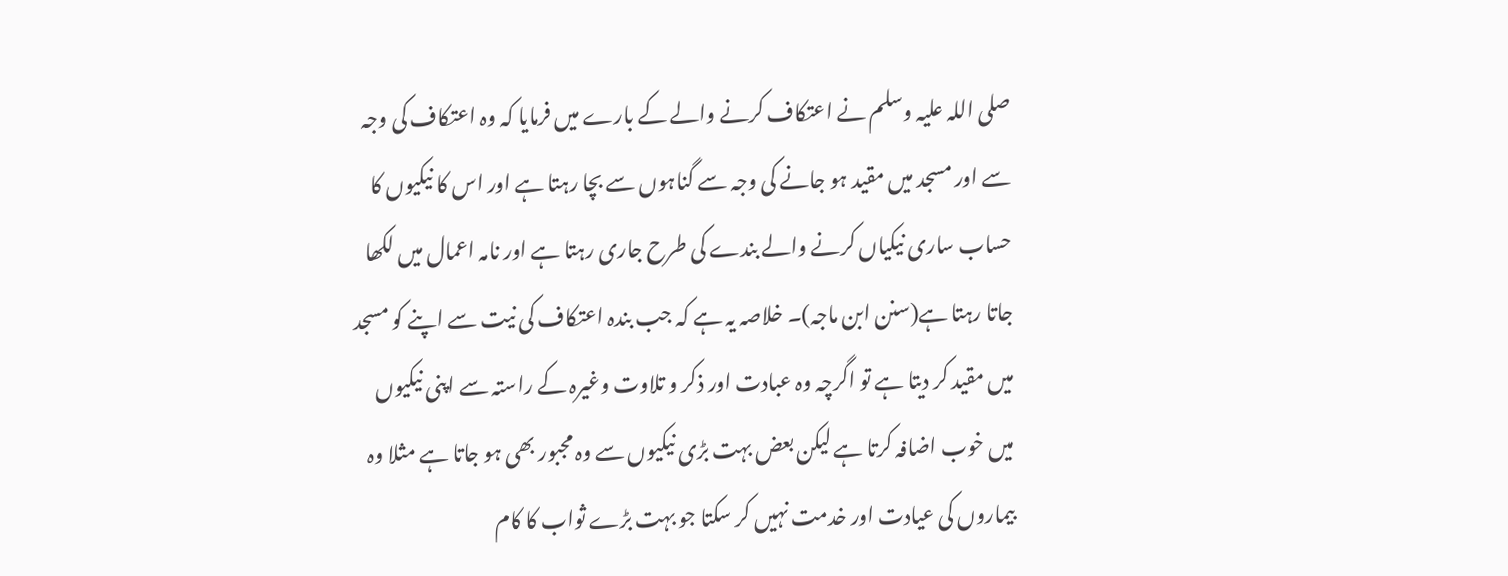صلی اللہ علیہ وسلم نے اعتکاف کرنے والے کے بارے میں فرمایا کہ وہ اعتکاف کی وجہ سے اور مسجد‌ میں مقید ہو جانے کی وجہ سے گناہوں سے بچا رہتا ہے اور اس کا نیکیوں کا حساب ساری نیکیاں کرنے والے بندے کی طرح جاری رہتا ہے اور نامہ اعمال میں لکھا جاتا رہتا ہے(سنن ابن ماجہ)۔ خلاصہ یہ ہے کہ جب بندہ اعتکاف کی نیت سے اپنے کو مسجد میں مقید کر دیتا ہے تو اگرچہ وہ عبادت اور ذکر و تلاوت وغیرہ کے راستہ سے اپنی نیکیوں میں خوب اضافہ کرتا ہے لیکن بعض بہت بڑی نیکیوں سے وہ مجبور بھی ہو جاتا ہے مثلا وہ بیماروں کی عیادت اور خدمت نہیں کر سکتا جو بہت بڑے ثواب کا کام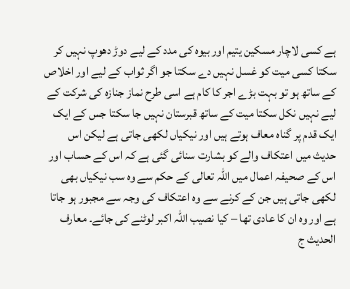ہے کسی لاچار مسکین یتیم اور بیوہ کی مدد کے لیے دوڑ دھوپ نہیں کر سکتا کسی میت کو غسل نہیں دے سکتا جو اگر ثواب کے لیے اور اخلاص کے ساتھ ہو تو بہت بڑے اجر کا کام ہے اسی طرح نماز جنازہ کی شرکت کے لیے نہیں نکل سکتا میت کے ساتھ قبرستان نہیں جا سکتا جس کے ایک ایک قدم پر گناہ معاف ہوتے ہیں اور نیکیاں لکھی جاتی ہے لیکن اس حدیث میں اعتکاف والے کو بشارت سنائی گئی ہے کہ اس کے حساب اور اس کے صحیفہ اعمال میں اللہ تعالی کے حکم سے وہ سب نیکیاں بھی لکھی جاتی ہیں جن کے کرنے سے وہ اعتکاف کی وجہ سے مجبور ہو جاتا ہے اور وہ ان کا عادی تھا – کیا نصیب اللہ اکبر لوٹنے کی جائے۔ معارف الحدیث ج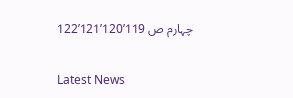چہارم ص 119’120’121’122

Latest News